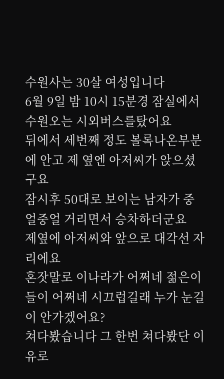수원사는 30살 여성입니다
6월 9일 밤 10시 15분경 잠실에서 수원오는 시외버스를탔어요
뒤에서 세번째 정도 볼록나온부분에 안고 제 옆엔 아저씨가 앉으셨구요
잠시후 50대로 보이는 남자가 중얼중얼 거리면서 승차하더군요
제옆에 아저씨와 앞으로 대각선 자리에요
혼잣말로 이나라가 어쩌네 젊은이들이 어쩌네 시끄럽길래 누가 눈길이 안가겠어요?
쳐다봤습니다 그 한번 쳐다봤단 이유로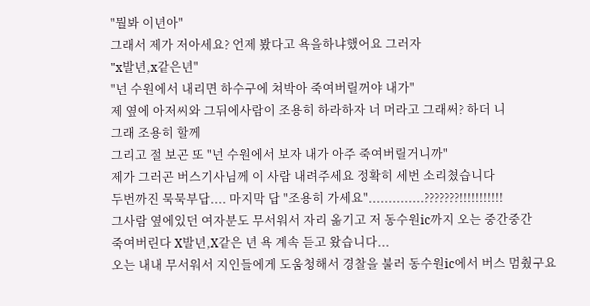"뭘봐 이년아"
그래서 제가 저아세요? 언제 봤다고 욕을하냐했어요 그러자
"x발년,x같은년"
"넌 수원에서 내리면 하수구에 쳐박아 죽여버릴꺼야 내가"
제 옆에 아저씨와 그뒤에사람이 조용히 하라하자 너 머라고 그래써? 하더 니
그래 조용히 할께
그리고 절 보곤 또 "넌 수원에서 보자 내가 아주 죽여버릴거니까"
제가 그러곤 버스기사님께 이 사람 내려주세요 정확히 세번 소리쳤습니다
두번까진 묵묵부답.... 마지막 답 "조용히 가세요"..............???????!!!!!!!!!!!
그사람 옆에있던 여자분도 무서워서 자리 옮기고 저 동수원ic까지 오는 중간중간
죽여버린다 X발년,X같은 년 욕 계속 듣고 왔습니다...
오는 내내 무서워서 지인들에게 도움청해서 경찰을 불러 동수원ic에서 버스 멈췄구요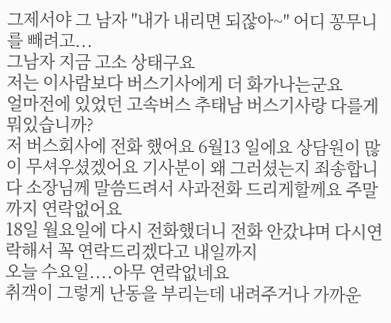그제서야 그 남자 "내가 내리면 되잖아~" 어디 꽁무니를 빼려고...
그남자 지금 고소 상태구요
저는 이사람보다 버스기사에게 더 화가나는군요
얼마전에 있었던 고속버스 추태남 버스기사랑 다를게 뭐있습니까?
저 버스회사에 전화 했어요 6월13 일에요 상담원이 많이 무셔우셨겠어요 기사분이 왜 그러셨는지 죄송합니다 소장님께 말씀드려서 사과전화 드리게할께요 주말까지 연락없어요
18일 월요일에 다시 전화했더니 전화 안갔냐며 다시연락해서 꼭 연락드리겠다고 내일까지
오늘 수요일....아무 연락없네요
취객이 그렇게 난동을 부리는데 내려주거나 가까운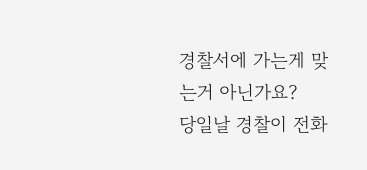경찰서에 가는게 맞는거 아닌가요?
당일날 경찰이 전화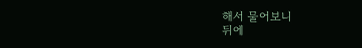해서 물어보니
뒤에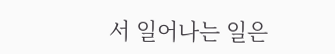서 일어나는 일은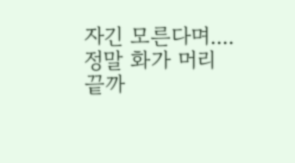자긴 모른다며....
정말 화가 머리끝까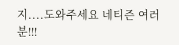지....도와주세요 네티즌 여러분!!!